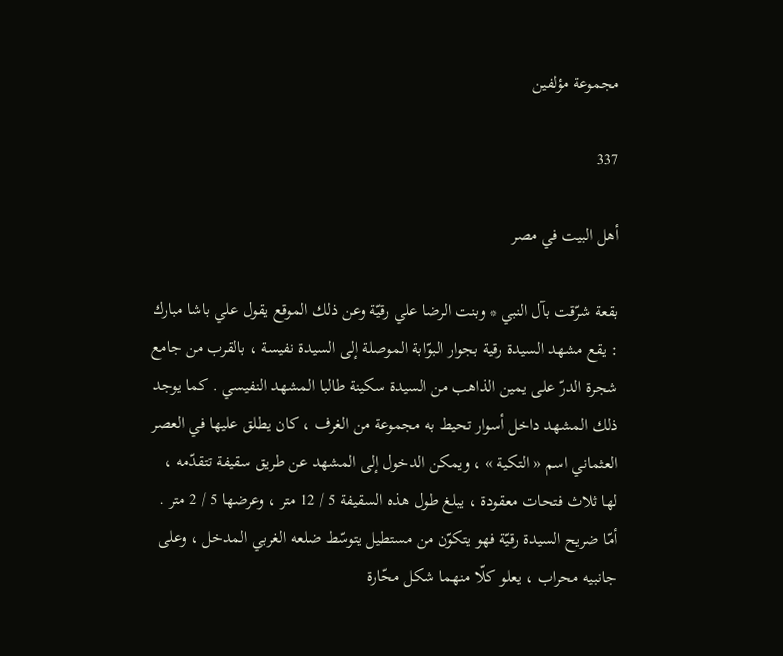مجموعة مؤلفين

337

أهل البيت في مصر

بقعة شرّقت بآل النبي * وبنت الرضا علي رقيّة وعن ذلك الموقع يقول علي باشا مبارك : يقع مشهد السيدة رقية بجوار البوّابة الموصلة إلى السيدة نفيسة ، بالقرب من جامع شجرة الدرّ على يمين الذاهب من السيدة سكينة طالبا المشهد النفيسي . كما يوجد ذلك المشهد داخل أسوار تحيط به مجموعة من الغرف ، كان يطلق عليها في العصر العثماني اسم « التكية » ، ويمكن الدخول إلى المشهد عن طريق سقيفة تتقدّمه ، لها ثلاث فتحات معقودة ، يبلغ طول هذه السقيفة 5 / 12 متر ، وعرضها 5 / 2 متر . أمّا ضريح السيدة رقيّة فهو يتكوّن من مستطيل يتوسّط ضلعه الغربي المدخل ، وعلى جانبيه محراب ، يعلو كلّا منهما شكل محّارة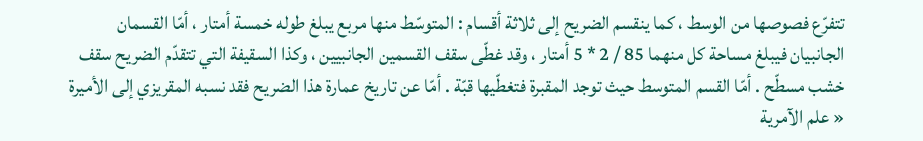تتفرّع فصوصها من الوسط ، كما ينقسم الضريح إلى ثلاثة أقسام : المتوسّط منها مربع يبلغ طوله خمسة أمتار ، أمّا القسمان الجانبيان فيبلغ مساحة كل منهما 85 / 2 * 5 أمتار ، وقد غطّى سقف القسمين الجانبيين ، وكذا السقيفة التي تتقدّم الضريح سقف خشب مسطّح . أمّا القسم المتوسط حيث توجد المقبرة فتغطّيها قبّة . أمّا عن تاريخ عمارة هذا الضريح فقد نسبه المقريزي إلى الأميرة « علم الآمرية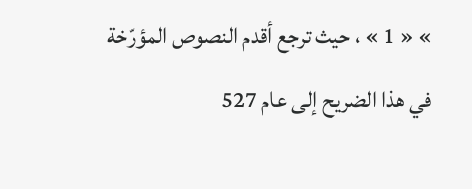» « 1 » ، حيث ترجع أقدم النصوص المؤرّخة في هذا الضريح إلى عام 527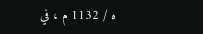ه / 1132 م ، في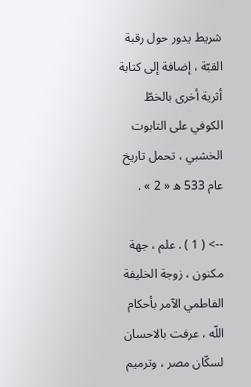شريط يدور حول رقبة القبّة ، إضافة إلى كتابة أثرية أخرى بالخطّ الكوفي على التابوت الخشبي ، تحمل تاريخ عام 533 ه « 2 » .

--> ( 1 ) . علم ، جهة مكنون ، زوجة الخليفة الفاطمي الآمر بأحكام اللّه ، عرفت بالاحسان لسكّان مصر ، وترميم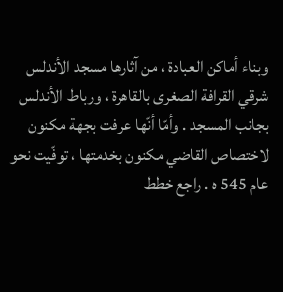وبناء أماكن العبادة ، من آثارها مسجد الأندلس شرقي القرافة الصغرى بالقاهرة ، ورباط الأندلس بجانب المسجد . وأمّا أنّها عرفت بجهة مكنون لاختصاص القاضي مكنون بخدمتها ، توفّيت نحو عام 545 ه . راجع خطط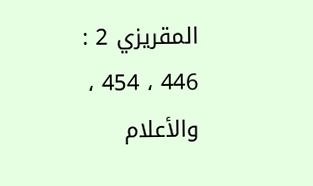المقريزي 2 : 446 ، 454 ، والأعلام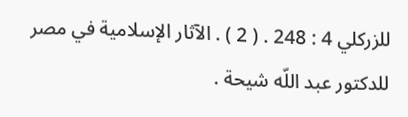للزركلي 4 : 248 . ( 2 ) . الآثار الإسلامية في مصر للدكتور عبد اللّه شيحة .